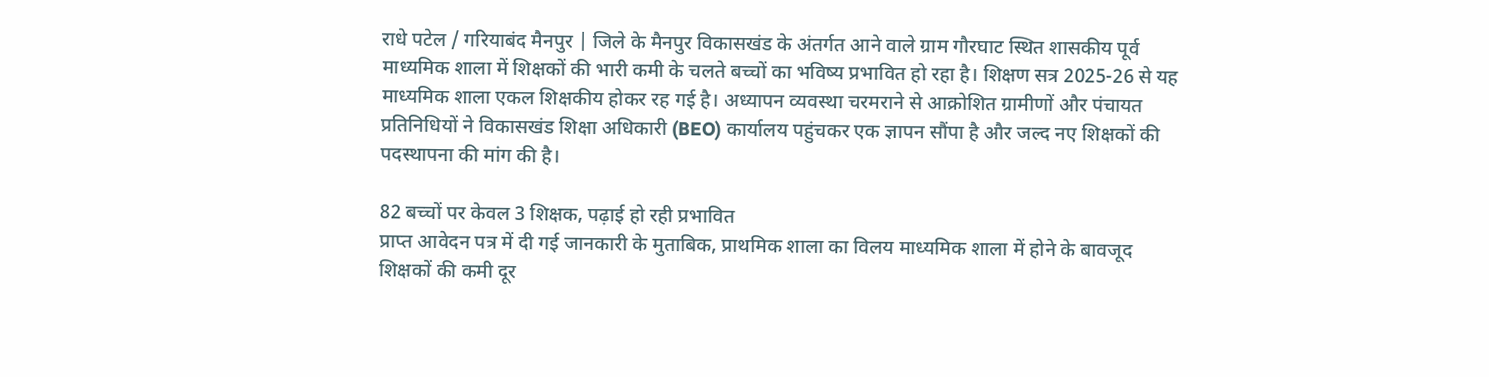राधे पटेल / गरियाबंद मैनपुर | जिले के मैनपुर विकासखंड के अंतर्गत आने वाले ग्राम गौरघाट स्थित शासकीय पूर्व माध्यमिक शाला में शिक्षकों की भारी कमी के चलते बच्चों का भविष्य प्रभावित हो रहा है। शिक्षण सत्र 2025-26 से यह माध्यमिक शाला एकल शिक्षकीय होकर रह गई है। अध्यापन व्यवस्था चरमराने से आक्रोशित ग्रामीणों और पंचायत प्रतिनिधियों ने विकासखंड शिक्षा अधिकारी (BEO) कार्यालय पहुंचकर एक ज्ञापन सौंपा है और जल्द नए शिक्षकों की पदस्थापना की मांग की है।

82 बच्चों पर केवल 3 शिक्षक, पढ़ाई हो रही प्रभावित
प्राप्त आवेदन पत्र में दी गई जानकारी के मुताबिक, प्राथमिक शाला का विलय माध्यमिक शाला में होने के बावजूद शिक्षकों की कमी दूर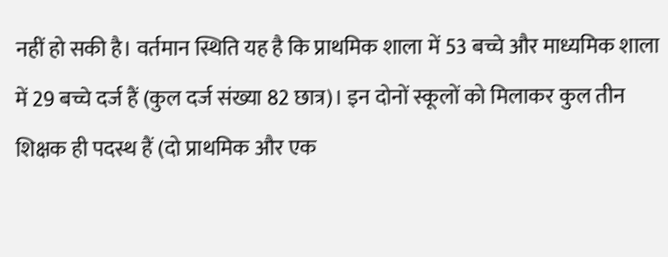नहीं हो सकी है। वर्तमान स्थिति यह है कि प्राथमिक शाला में 53 बच्चे और माध्यमिक शाला में 29 बच्चे दर्ज हैं (कुल दर्ज संख्या 82 छात्र)। इन दोनों स्कूलों को मिलाकर कुल तीन शिक्षक ही पदस्थ हैं (दो प्राथमिक और एक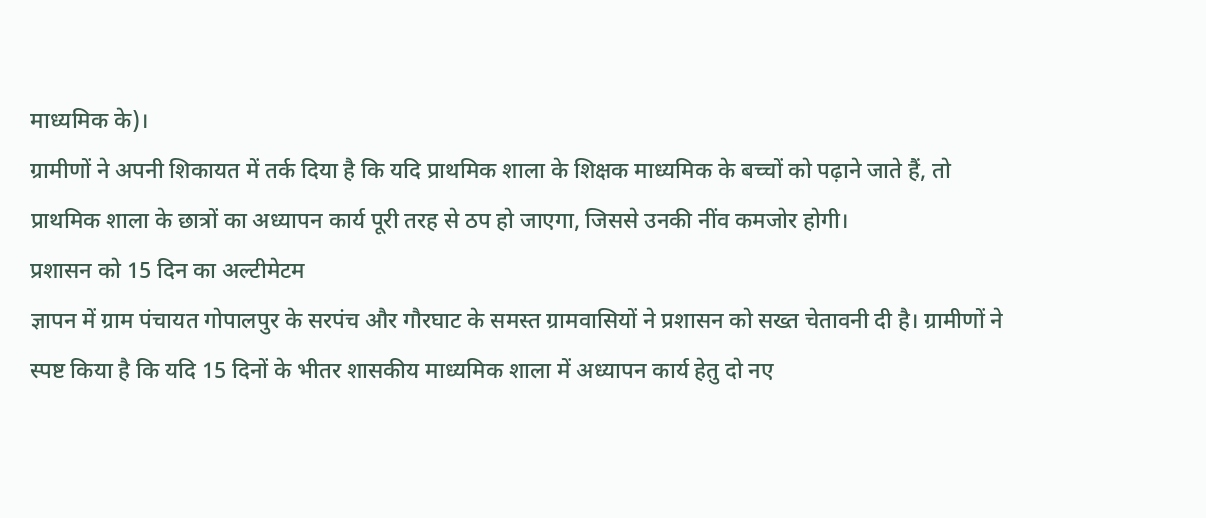माध्यमिक के)।
ग्रामीणों ने अपनी शिकायत में तर्क दिया है कि यदि प्राथमिक शाला के शिक्षक माध्यमिक के बच्चों को पढ़ाने जाते हैं, तो प्राथमिक शाला के छात्रों का अध्यापन कार्य पूरी तरह से ठप हो जाएगा, जिससे उनकी नींव कमजोर होगी।
प्रशासन को 15 दिन का अल्टीमेटम
ज्ञापन में ग्राम पंचायत गोपालपुर के सरपंच और गौरघाट के समस्त ग्रामवासियों ने प्रशासन को सख्त चेतावनी दी है। ग्रामीणों ने स्पष्ट किया है कि यदि 15 दिनों के भीतर शासकीय माध्यमिक शाला में अध्यापन कार्य हेतु दो नए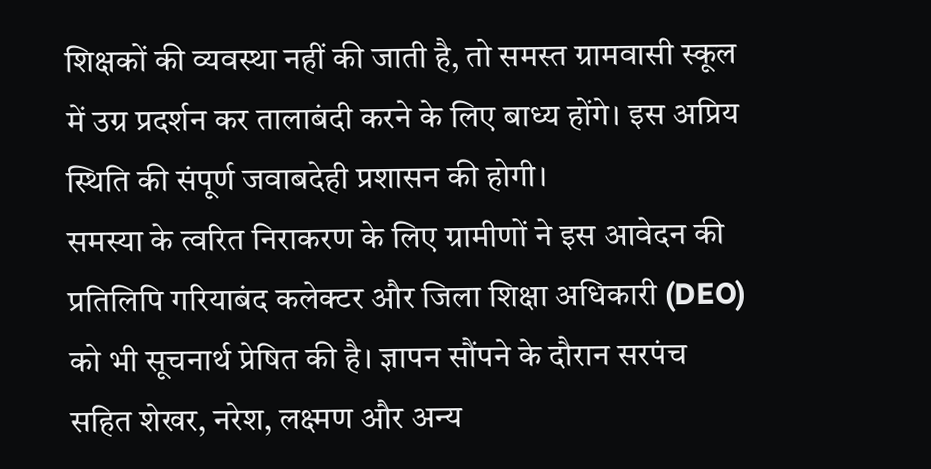शिक्षकों की व्यवस्था नहीं की जाती है, तो समस्त ग्रामवासी स्कूल में उग्र प्रदर्शन कर तालाबंदी करने के लिए बाध्य होंगे। इस अप्रिय स्थिति की संपूर्ण जवाबदेही प्रशासन की होगी।
समस्या के त्वरित निराकरण के लिए ग्रामीणों ने इस आवेदन की प्रतिलिपि गरियाबंद कलेक्टर और जिला शिक्षा अधिकारी (DEO) को भी सूचनार्थ प्रेषित की है। ज्ञापन सौंपने के दौरान सरपंच सहित शेखर, नरेश, लक्ष्मण और अन्य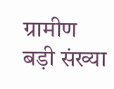ग्रामीण बड़ी संख्या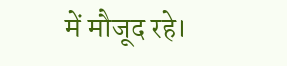में मौजूद रहे।